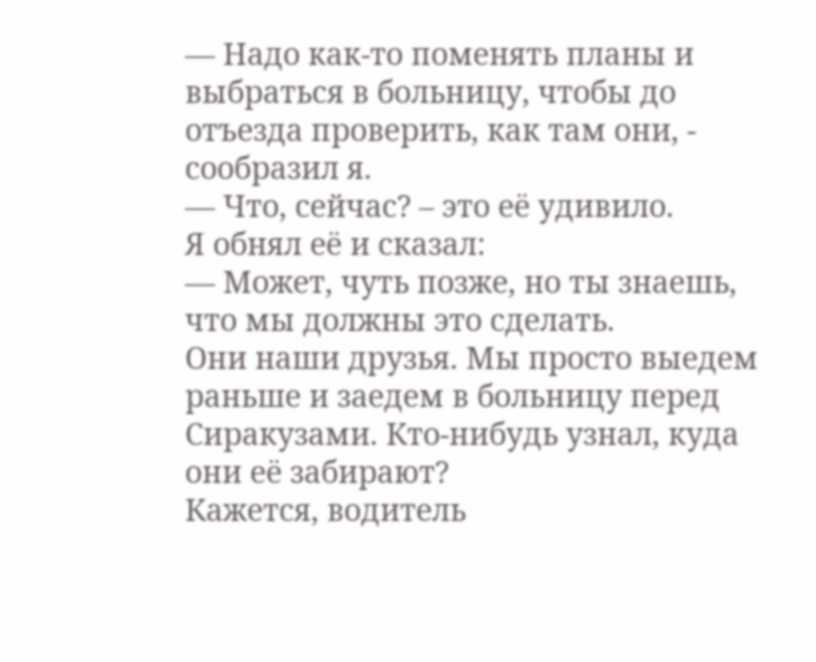— Надо как-то поменять планы и выбраться в больницу, чтобы до отъезда проверить, как там они, - сообразил я.
— Что, сейчас? – это её удивило.
Я обнял её и сказал:
— Может, чуть позже, но ты знаешь, что мы должны это сделать.
Они наши друзья. Мы просто выедем раньше и заедем в больницу перед Сиракузами. Кто-нибудь узнал, куда они её забирают?
Кажется, водитель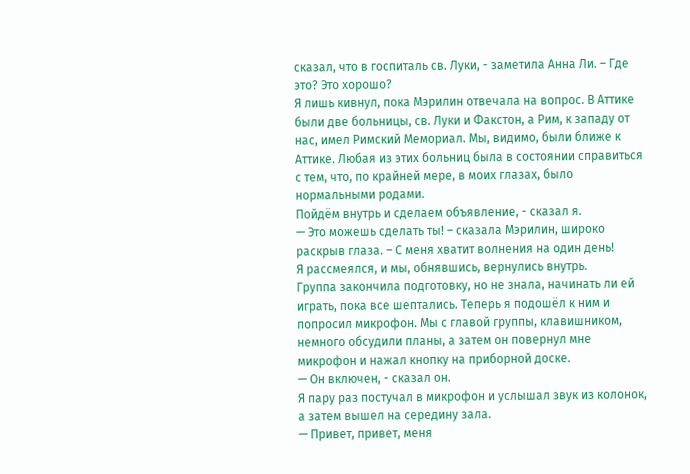сказал, что в госпиталь св. Луки, - заметила Анна Ли. – Где это? Это хорошо?
Я лишь кивнул, пока Мэрилин отвечала на вопрос. В Аттике были две больницы, св. Луки и Факстон, а Рим, к западу от нас, имел Римский Мемориал. Мы, видимо, были ближе к Аттике. Любая из этих больниц была в состоянии справиться с тем, что, по крайней мере, в моих глазах, было нормальными родами.
Пойдём внутрь и сделаем объявление, - сказал я.
— Это можешь сделать ты! – сказала Мэрилин, широко раскрыв глаза. – С меня хватит волнения на один день!
Я рассмеялся, и мы, обнявшись, вернулись внутрь.
Группа закончила подготовку, но не знала, начинать ли ей играть, пока все шептались. Теперь я подошёл к ним и попросил микрофон. Мы с главой группы, клавишником, немного обсудили планы, а затем он повернул мне микрофон и нажал кнопку на приборной доске.
— Он включен, - сказал он.
Я пару раз постучал в микрофон и услышал звук из колонок, а затем вышел на середину зала.
— Привет, привет, меня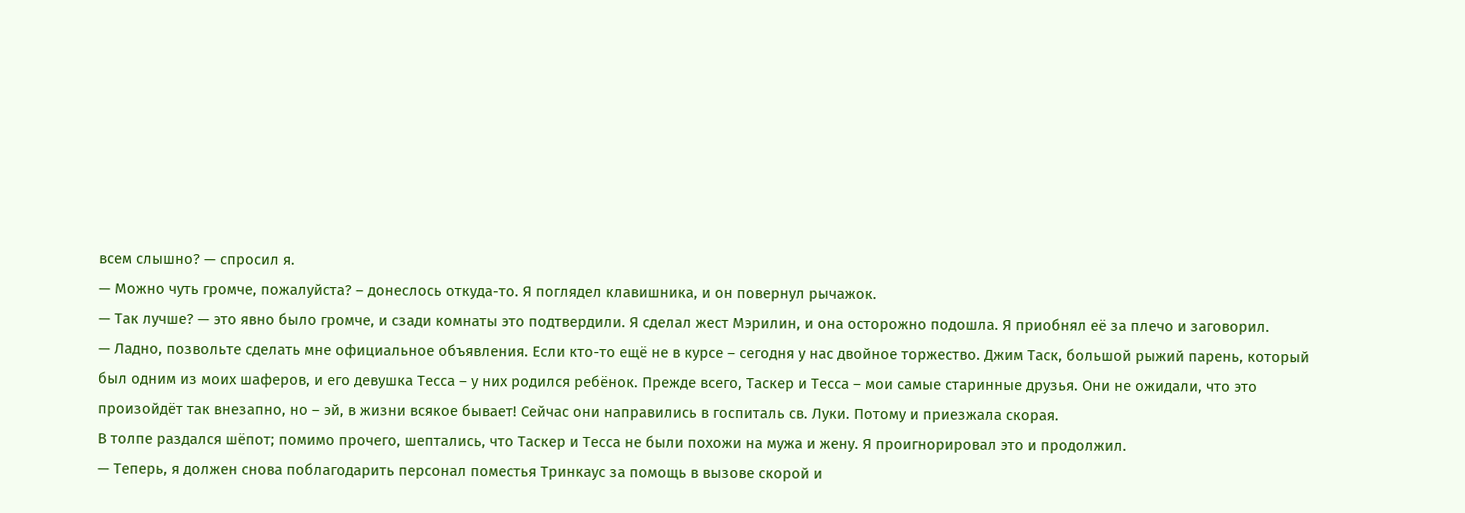всем слышно? — спросил я.
— Можно чуть громче, пожалуйста? – донеслось откуда-то. Я поглядел клавишника, и он повернул рычажок.
— Так лучше? — это явно было громче, и сзади комнаты это подтвердили. Я сделал жест Мэрилин, и она осторожно подошла. Я приобнял её за плечо и заговорил.
— Ладно, позвольте сделать мне официальное объявления. Если кто-то ещё не в курсе – сегодня у нас двойное торжество. Джим Таск, большой рыжий парень, который был одним из моих шаферов, и его девушка Тесса – у них родился ребёнок. Прежде всего, Таскер и Тесса – мои самые старинные друзья. Они не ожидали, что это произойдёт так внезапно, но – эй, в жизни всякое бывает! Сейчас они направились в госпиталь св. Луки. Потому и приезжала скорая.
В толпе раздался шёпот; помимо прочего, шептались, что Таскер и Тесса не были похожи на мужа и жену. Я проигнорировал это и продолжил.
— Теперь, я должен снова поблагодарить персонал поместья Тринкаус за помощь в вызове скорой и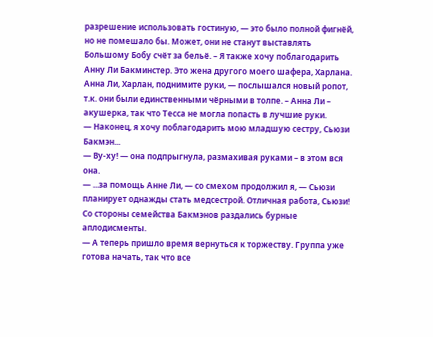разрешение использовать гостиную, — это было полной фигнёй, но не помешало бы. Может, они не станут выставлять Большому Бобу счёт за бельё. – Я также хочу поблагодарить Анну Ли Бакминстер. Это жена другого моего шафера, Харлана. Анна Ли, Харлан, поднимите руки, — послышался новый ропот, т.к. они были единственными чёрными в толпе. – Анна Ли – акушерка, так что Тесса не могла попасть в лучшие руки.
— Наконец, я хочу поблагодарить мою младшую сестру, Сьюзи Бакмэн...
— Ву-ху! — она подпрыгнула, размахивая руками – в этом вся она.
— ...за помощь Анне Ли, — со смехом продолжил я, — Сьюзи планирует однажды стать медсестрой. Отличная работа, Сьюзи!
Со стороны семейства Бакмэнов раздались бурные аплодисменты.
— А теперь пришло время вернуться к торжеству. Группа уже готова начать, так что все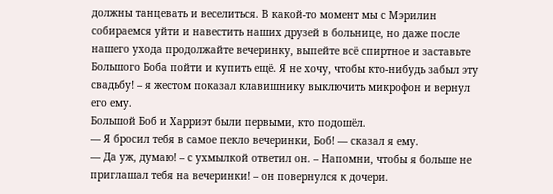должны танцевать и веселиться. В какой-то момент мы с Мэрилин собираемся уйти и навестить наших друзей в больнице, но даже после нашего ухода продолжайте вечеринку, выпейте всё спиртное и заставьте Большого Боба пойти и купить ещё. Я не хочу, чтобы кто-нибудь забыл эту свадьбу! – я жестом показал клавишнику выключить микрофон и вернул его ему.
Большой Боб и Харриэт были первыми, кто подошёл.
— Я бросил тебя в самое пекло вечеринки, Боб! — сказал я ему.
— Да уж, думаю! – с ухмылкой ответил он. – Напомни, чтобы я больше не приглашал тебя на вечеринки! – он повернулся к дочери.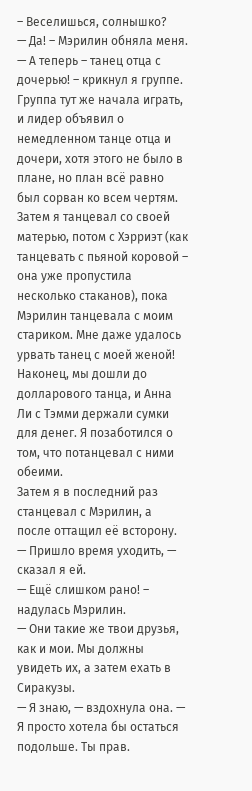– Веселишься, солнышко?
— Да! – Мэрилин обняла меня.
— А теперь – танец отца с дочерью! – крикнул я группе.
Группа тут же начала играть, и лидер объявил о немедленном танце отца и дочери, хотя этого не было в плане, но план всё равно был сорван ко всем чертям. Затем я танцевал со своей матерью, потом с Хэрриэт (как танцевать с пьяной коровой – она уже пропустила несколько стаканов), пока Мэрилин танцевала с моим стариком. Мне даже удалось урвать танец с моей женой! Наконец, мы дошли до долларового танца, и Анна Ли с Тэмми держали сумки для денег. Я позаботился о том, что потанцевал с ними обеими.
Затем я в последний раз станцевал с Мэрилин, а после оттащил её всторону.
— Пришло время уходить, — сказал я ей.
— Ещё слишком рано! – надулась Мэрилин.
— Они такие же твои друзья, как и мои. Мы должны увидеть их, а затем ехать в Сиракузы.
— Я знаю, — вздохнула она. — Я просто хотела бы остаться подольше. Ты прав.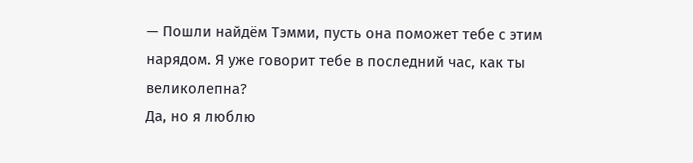— Пошли найдём Тэмми, пусть она поможет тебе с этим нарядом. Я уже говорит тебе в последний час, как ты великолепна?
Да, но я люблю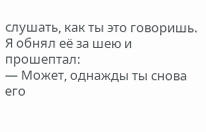слушать, как ты это говоришь.
Я обнял её за шею и прошептал:
— Может, однажды ты снова его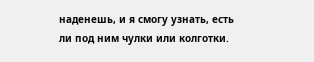наденешь, и я смогу узнать, есть ли под ним чулки или колготки.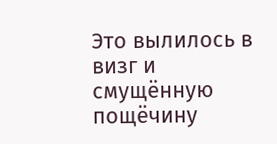Это вылилось в визг и смущённую пощёчину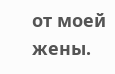от моей жены.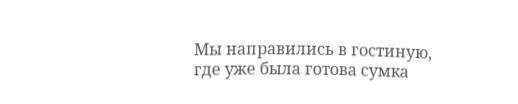Мы направились в гостиную, где уже была готова сумка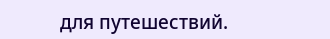для путешествий.